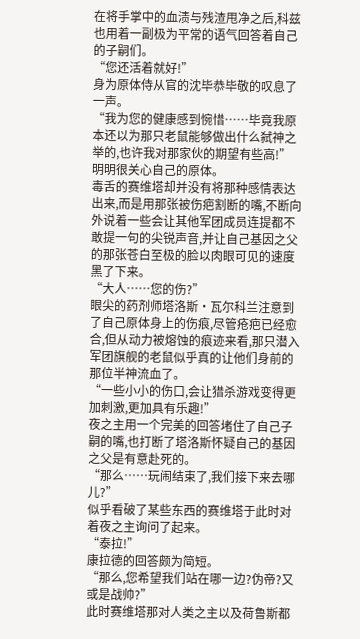在将手掌中的血渍与残渣甩净之后,科兹也用着一副极为平常的语气回答着自己的子嗣们。
“您还活着就好!”
身为原体侍从官的沈毕恭毕敬的叹息了一声。
“我为您的健康感到惋惜……毕竟我原本还以为那只老鼠能够做出什么弑神之举的,也许我对那家伙的期望有些高!”
明明很关心自己的原体。
毒舌的赛维塔却并没有将那种感情表达出来,而是用那张被伤疤割断的嘴,不断向外说着一些会让其他军团成员连提都不敢提一句的尖锐声音,并让自己基因之父的那张苍白至极的脸以肉眼可见的速度黑了下来。
“大人……您的伤?”
眼尖的药剂师塔洛斯·瓦尔科兰注意到了自己原体身上的伤痕,尽管疮疤已经愈合,但从动力被熔蚀的痕迹来看,那只潜入军团旗舰的老鼠似乎真的让他们身前的那位半神流血了。
“一些小小的伤口,会让猎杀游戏变得更加刺激,更加具有乐趣!”
夜之主用一个完美的回答堵住了自己子嗣的嘴,也打断了塔洛斯怀疑自己的基因之父是有意赴死的。
“那么……玩闹结束了,我们接下来去哪儿?”
似乎看破了某些东西的赛维塔于此时对着夜之主询问了起来。
“泰拉!”
康拉德的回答颇为简短。
“那么,您希望我们站在哪一边?伪帝?又或是战帅?”
此时赛维塔那对人类之主以及荷鲁斯都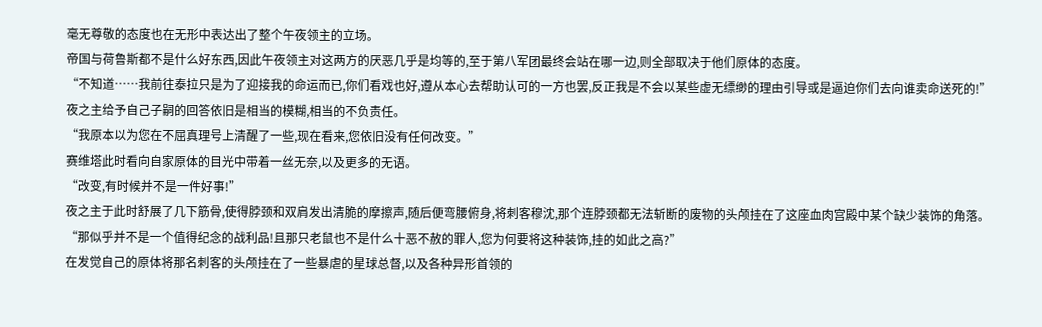毫无尊敬的态度也在无形中表达出了整个午夜领主的立场。
帝国与荷鲁斯都不是什么好东西,因此午夜领主对这两方的厌恶几乎是均等的,至于第八军团最终会站在哪一边,则全部取决于他们原体的态度。
“不知道……我前往泰拉只是为了迎接我的命运而已,你们看戏也好,遵从本心去帮助认可的一方也罢,反正我是不会以某些虚无缥缈的理由引导或是逼迫你们去向谁卖命送死的!”
夜之主给予自己子嗣的回答依旧是相当的模糊,相当的不负责任。
“我原本以为您在不屈真理号上清醒了一些,现在看来,您依旧没有任何改变。”
赛维塔此时看向自家原体的目光中带着一丝无奈,以及更多的无语。
“改变,有时候并不是一件好事!”
夜之主于此时舒展了几下筋骨,使得脖颈和双肩发出清脆的摩擦声,随后便弯腰俯身,将刺客穆沈,那个连脖颈都无法斩断的废物的头颅挂在了这座血肉宫殿中某个缺少装饰的角落。
“那似乎并不是一个值得纪念的战利品!且那只老鼠也不是什么十恶不赦的罪人,您为何要将这种装饰,挂的如此之高?”
在发觉自己的原体将那名刺客的头颅挂在了一些暴虐的星球总督,以及各种异形首领的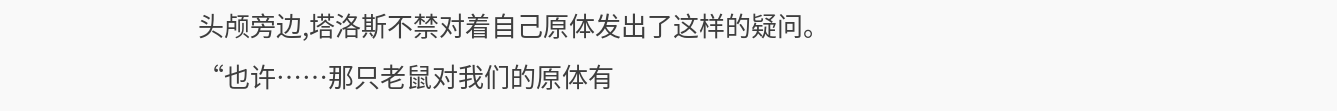头颅旁边,塔洛斯不禁对着自己原体发出了这样的疑问。
“也许……那只老鼠对我们的原体有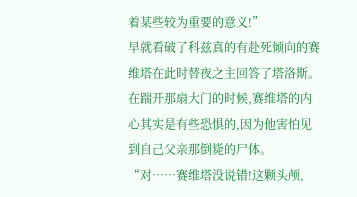着某些较为重要的意义!”
早就看破了科兹真的有赴死倾向的赛维塔在此时替夜之主回答了塔洛斯。
在踹开那扇大门的时候,赛维塔的内心其实是有些恐惧的,因为他害怕见到自己父亲那倒毙的尸体。
“对……赛维塔没说错!这颗头颅,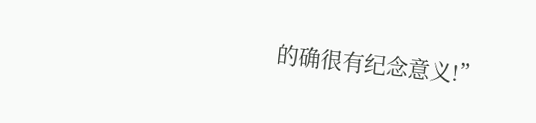的确很有纪念意义!”